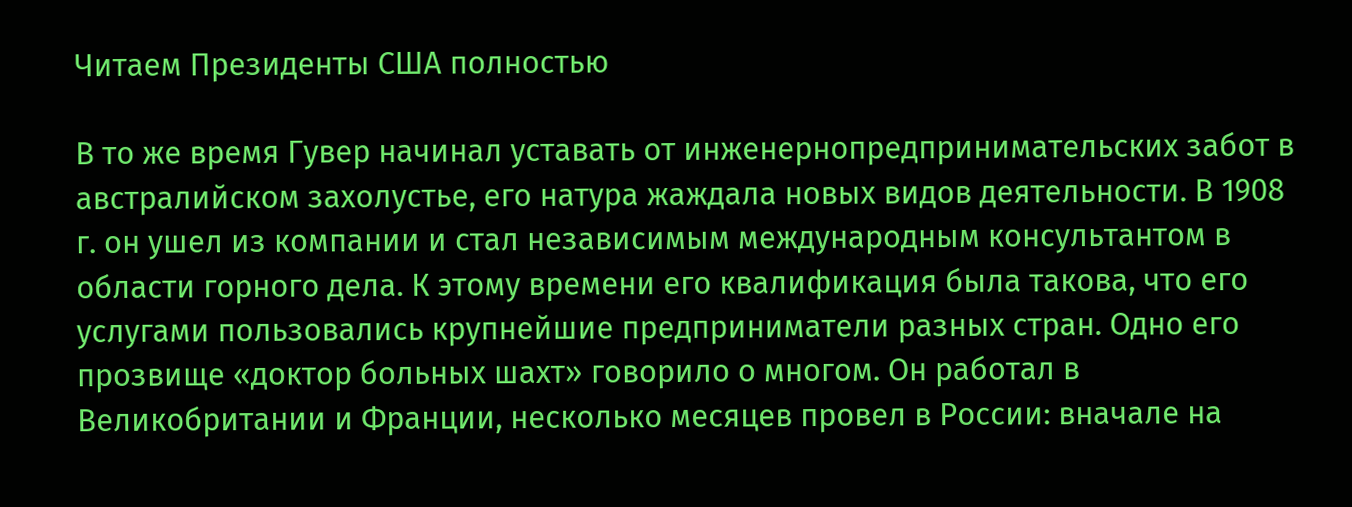Читаем Президенты США полностью

В то же время Гувер начинал уставать от инженернопредпринимательских забот в австралийском захолустье, его натура жаждала новых видов деятельности. В 1908 г. он ушел из компании и стал независимым международным консультантом в области горного дела. К этому времени его квалификация была такова, что его услугами пользовались крупнейшие предприниматели разных стран. Одно его прозвище «доктор больных шахт» говорило о многом. Он работал в Великобритании и Франции, несколько месяцев провел в России: вначале на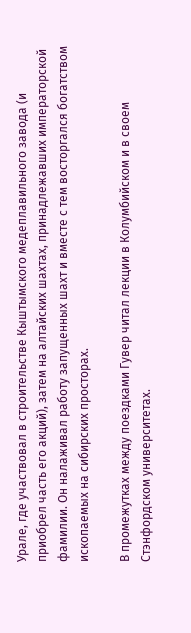Урале, где участвовал в строительстве Кыштымского медеплавильного завода (и приобрел часть его акций), затем на алтайских шахтах, принадлежавших императорской фамилии. Он налаживал работу запущенных шахт и вместе с тем восторгался богатством ископаемых на сибирских просторах.

В промежутках между поездками Гувер читал лекции в Колумбийском и в своем Стэнфордском университетах.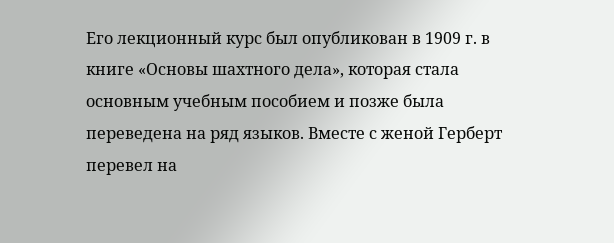Его лекционный курс был опубликован в 1909 г. в книге «Основы шахтного дела», которая стала основным учебным пособием и позже была переведена на ряд языков. Вместе с женой Герберт перевел на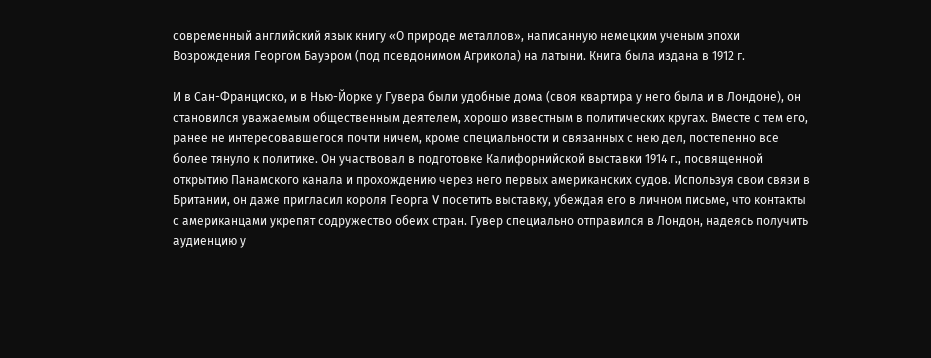современный английский язык книгу «О природе металлов», написанную немецким ученым эпохи Возрождения Георгом Бауэром (под псевдонимом Агрикола) на латыни. Книга была издана в 1912 г.

И в Сан-Франциско, и в Нью-Йорке у Гувера были удобные дома (своя квартира у него была и в Лондоне), он становился уважаемым общественным деятелем, хорошо известным в политических кругах. Вместе с тем его, ранее не интересовавшегося почти ничем, кроме специальности и связанных с нею дел, постепенно все более тянуло к политике. Он участвовал в подготовке Калифорнийской выставки 1914 г., посвященной открытию Панамского канала и прохождению через него первых американских судов. Используя свои связи в Британии, он даже пригласил короля Георга V посетить выставку, убеждая его в личном письме, что контакты с американцами укрепят содружество обеих стран. Гувер специально отправился в Лондон, надеясь получить аудиенцию у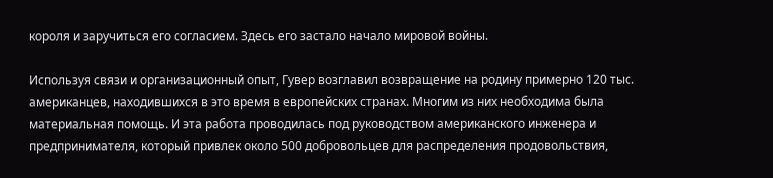короля и заручиться его согласием. Здесь его застало начало мировой войны.

Используя связи и организационный опыт, Гувер возглавил возвращение на родину примерно 120 тыс. американцев, находившихся в это время в европейских странах. Многим из них необходима была материальная помощь. И эта работа проводилась под руководством американского инженера и предпринимателя, который привлек около 500 добровольцев для распределения продовольствия,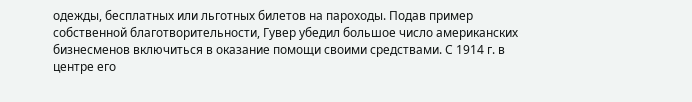одежды, бесплатных или льготных билетов на пароходы. Подав пример собственной благотворительности, Гувер убедил большое число американских бизнесменов включиться в оказание помощи своими средствами. С 1914 г. в центре его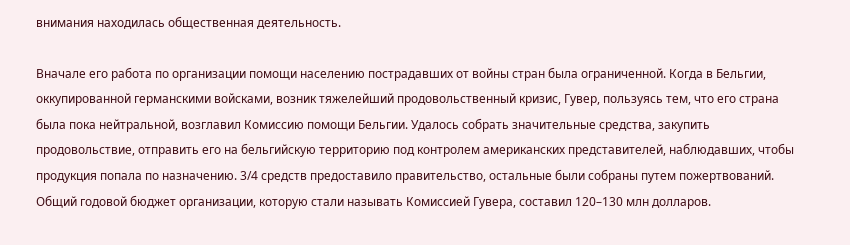внимания находилась общественная деятельность.

Вначале его работа по организации помощи населению пострадавших от войны стран была ограниченной. Когда в Бельгии, оккупированной германскими войсками, возник тяжелейший продовольственный кризис, Гувер, пользуясь тем, что его страна была пока нейтральной, возглавил Комиссию помощи Бельгии. Удалось собрать значительные средства, закупить продовольствие, отправить его на бельгийскую территорию под контролем американских представителей, наблюдавших, чтобы продукция попала по назначению. 3/4 средств предоставило правительство, остальные были собраны путем пожертвований. Общий годовой бюджет организации, которую стали называть Комиссией Гувера, составил 120–130 млн долларов.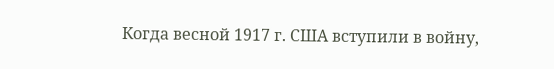Когда весной 1917 г. США вступили в войну,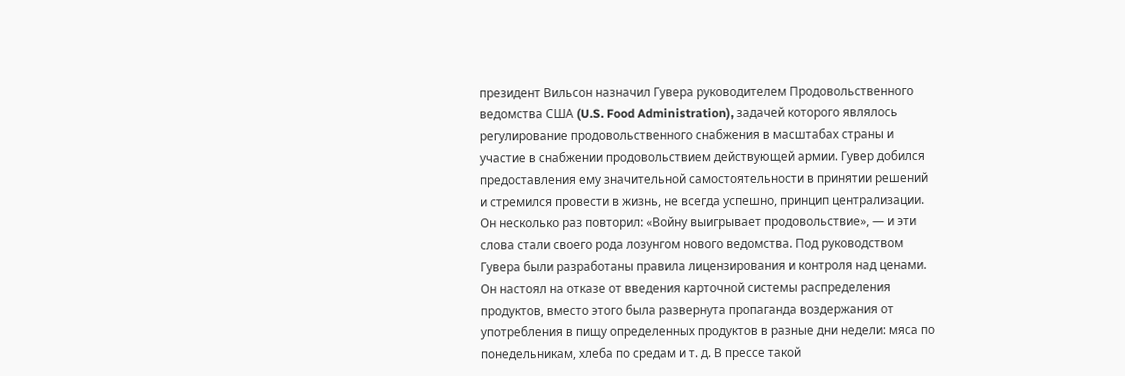президент Вильсон назначил Гувера руководителем Продовольственного ведомства США (U.S. Food Administration), задачей которого являлось регулирование продовольственного снабжения в масштабах страны и участие в снабжении продовольствием действующей армии. Гувер добился предоставления ему значительной самостоятельности в принятии решений и стремился провести в жизнь, не всегда успешно, принцип централизации. Он несколько раз повторил: «Войну выигрывает продовольствие», — и эти слова стали своего рода лозунгом нового ведомства. Под руководством Гувера были разработаны правила лицензирования и контроля над ценами. Он настоял на отказе от введения карточной системы распределения продуктов, вместо этого была развернута пропаганда воздержания от употребления в пищу определенных продуктов в разные дни недели: мяса по понедельникам, хлеба по средам и т. д. В прессе такой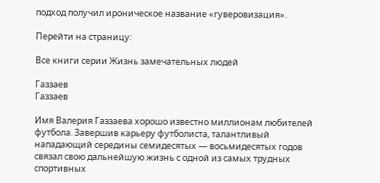подход получил ироническое название «гуверовизация».

Перейти на страницу:

Все книги серии Жизнь замечательных людей

Газзаев
Газзаев

Имя Валерия Газзаева хорошо известно миллионам любителей футбола. Завершив карьеру футболиста, талантливый нападающий середины семидесятых — восьмидесятых годов связал свою дальнейшую жизнь с одной из самых трудных спортивных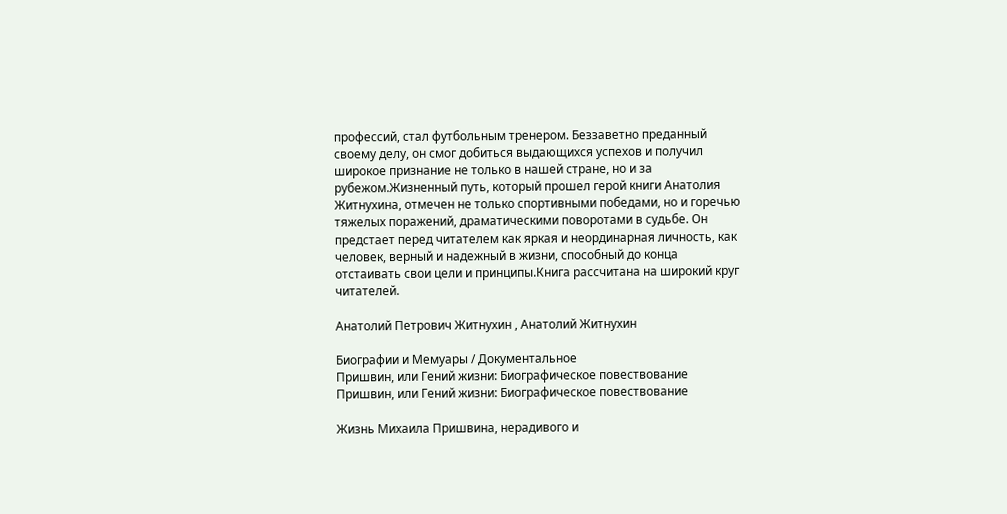профессий, стал футбольным тренером. Беззаветно преданный своему делу, он смог добиться выдающихся успехов и получил широкое признание не только в нашей стране, но и за рубежом.Жизненный путь, который прошел герой книги Анатолия Житнухина, отмечен не только спортивными победами, но и горечью тяжелых поражений, драматическими поворотами в судьбе. Он предстает перед читателем как яркая и неординарная личность, как человек, верный и надежный в жизни, способный до конца отстаивать свои цели и принципы.Книга рассчитана на широкий круг читателей.

Анатолий Петрович Житнухин , Анатолий Житнухин

Биографии и Мемуары / Документальное
Пришвин, или Гений жизни: Биографическое повествование
Пришвин, или Гений жизни: Биографическое повествование

Жизнь Михаила Пришвина, нерадивого и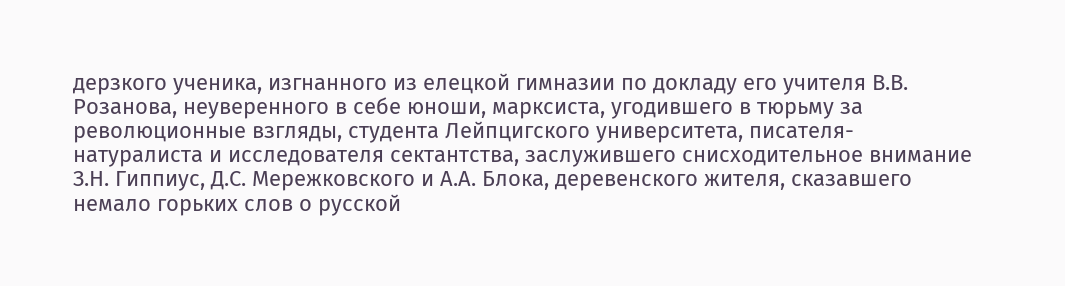дерзкого ученика, изгнанного из елецкой гимназии по докладу его учителя В.В. Розанова, неуверенного в себе юноши, марксиста, угодившего в тюрьму за революционные взгляды, студента Лейпцигского университета, писателя-натуралиста и исследователя сектантства, заслужившего снисходительное внимание З.Н. Гиппиус, Д.С. Мережковского и А.А. Блока, деревенского жителя, сказавшего немало горьких слов о русской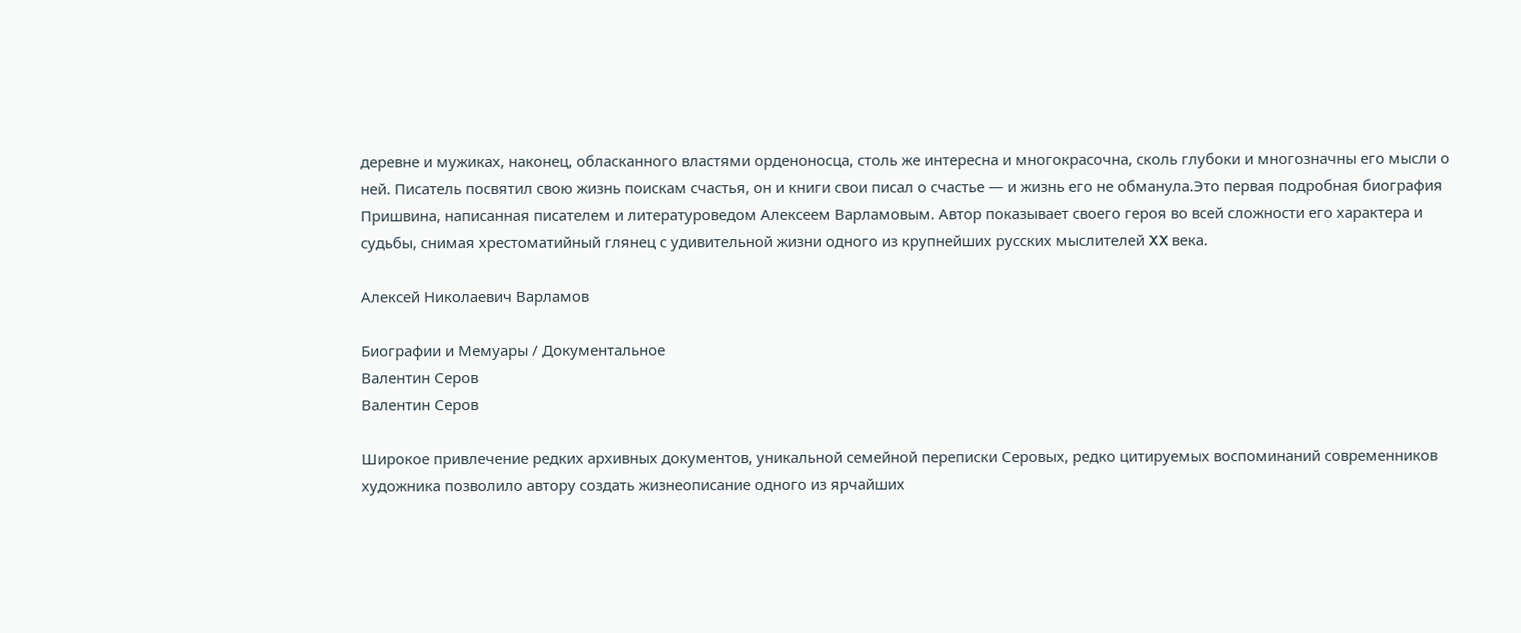деревне и мужиках, наконец, обласканного властями орденоносца, столь же интересна и многокрасочна, сколь глубоки и многозначны его мысли о ней. Писатель посвятил свою жизнь поискам счастья, он и книги свои писал о счастье — и жизнь его не обманула.Это первая подробная биография Пришвина, написанная писателем и литературоведом Алексеем Варламовым. Автор показывает своего героя во всей сложности его характера и судьбы, снимая хрестоматийный глянец с удивительной жизни одного из крупнейших русских мыслителей XX века.

Алексей Николаевич Варламов

Биографии и Мемуары / Документальное
Валентин Серов
Валентин Серов

Широкое привлечение редких архивных документов, уникальной семейной переписки Серовых, редко цитируемых воспоминаний современников художника позволило автору создать жизнеописание одного из ярчайших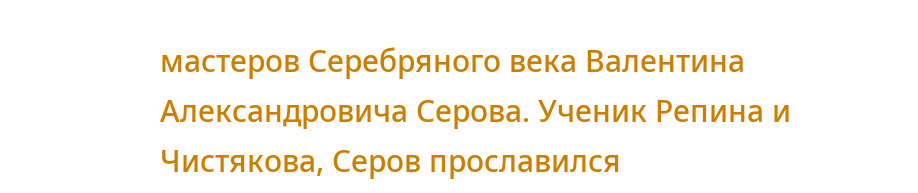мастеров Серебряного века Валентина Александровича Серова. Ученик Репина и Чистякова, Серов прославился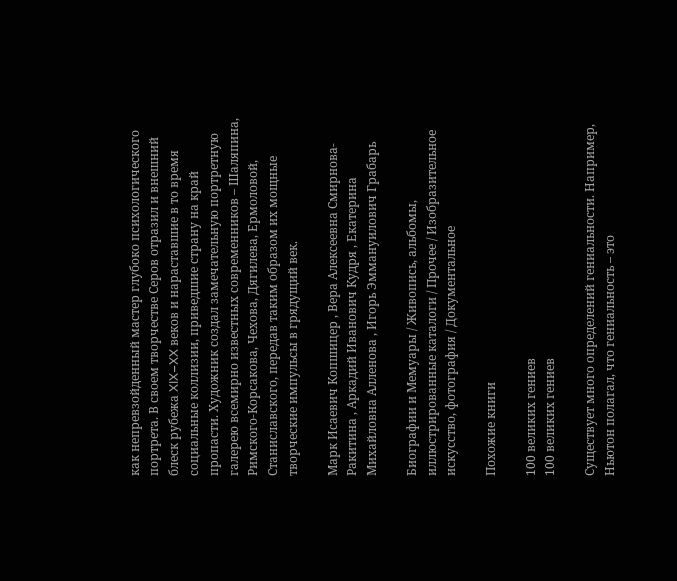как непревзойденный мастер глубоко психологического портрета. В своем творчестве Серов отразил и внешний блеск рубежа XIX–XX веков и нараставшие в то время социальные коллизии, приведшие страну на край пропасти. Художник создал замечательную портретную галерею всемирно известных современников – Шаляпина, Римского-Корсакова, Чехова, Дягилева, Ермоловой, Станиславского, передав таким образом их мощные творческие импульсы в грядущий век.

Марк Исаевич Копшицер , Вера Алексеевна Смирнова-Ракитина , Аркадий Иванович Кудря , Екатерина Михайловна Алленова , Игорь Эммануилович Грабарь

Биографии и Мемуары / Живопись, альбомы, иллюстрированные каталоги / Прочее / Изобразительное искусство, фотография / Документальное

Похожие книги

100 великих гениев
100 великих гениев

Существует много определений гениальности. Например, Ньютон полагал, что гениальность – это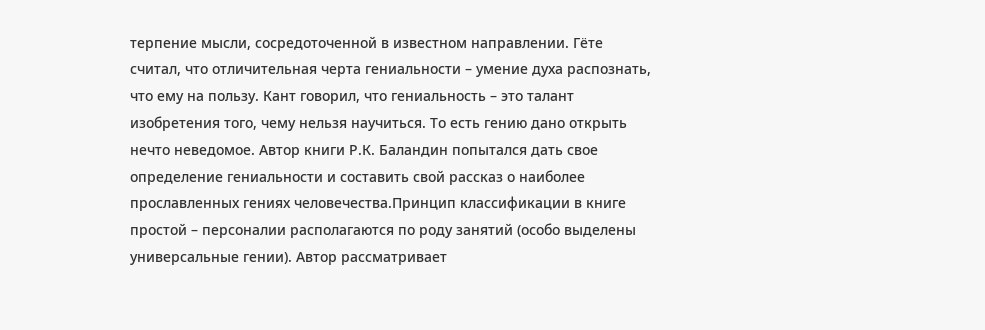терпение мысли, сосредоточенной в известном направлении. Гёте считал, что отличительная черта гениальности – умение духа распознать, что ему на пользу. Кант говорил, что гениальность – это талант изобретения того, чему нельзя научиться. То есть гению дано открыть нечто неведомое. Автор книги Р.К. Баландин попытался дать свое определение гениальности и составить свой рассказ о наиболее прославленных гениях человечества.Принцип классификации в книге простой – персоналии располагаются по роду занятий (особо выделены универсальные гении). Автор рассматривает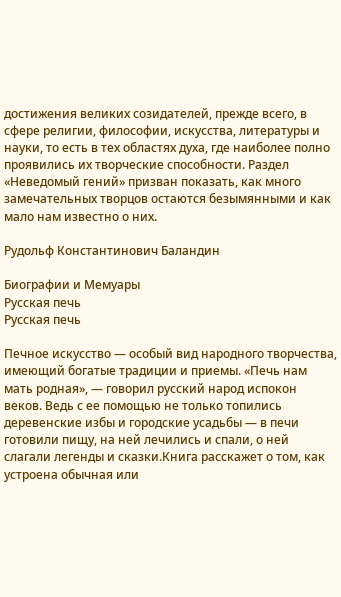достижения великих созидателей, прежде всего, в сфере религии, философии, искусства, литературы и науки, то есть в тех областях духа, где наиболее полно проявились их творческие способности. Раздел «Неведомый гений» призван показать, как много замечательных творцов остаются безымянными и как мало нам известно о них.

Рудольф Константинович Баландин

Биографии и Мемуары
Русская печь
Русская печь

Печное искусство — особый вид народного творчества, имеющий богатые традиции и приемы. «Печь нам мать родная», — говорил русский народ испокон веков. Ведь с ее помощью не только топились деревенские избы и городские усадьбы — в печи готовили пищу, на ней лечились и спали, о ней слагали легенды и сказки.Книга расскажет о том, как устроена обычная или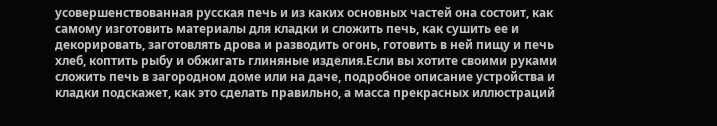усовершенствованная русская печь и из каких основных частей она состоит, как самому изготовить материалы для кладки и сложить печь, как сушить ее и декорировать, заготовлять дрова и разводить огонь, готовить в ней пищу и печь хлеб, коптить рыбу и обжигать глиняные изделия.Если вы хотите своими руками сложить печь в загородном доме или на даче, подробное описание устройства и кладки подскажет, как это сделать правильно, а масса прекрасных иллюстраций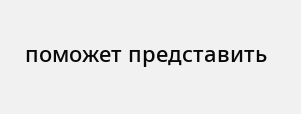поможет представить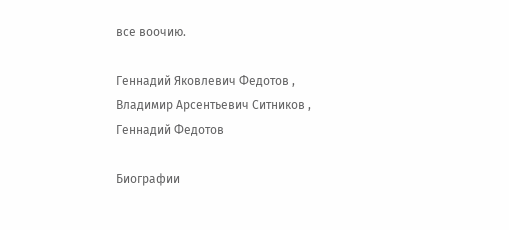все воочию.

Геннадий Яковлевич Федотов , Владимир Арсентьевич Ситников , Геннадий Федотов

Биографии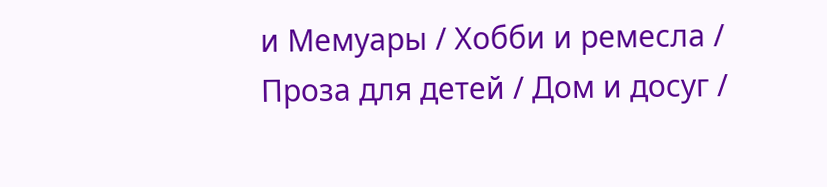и Мемуары / Хобби и ремесла / Проза для детей / Дом и досуг /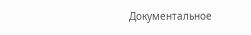Документальное